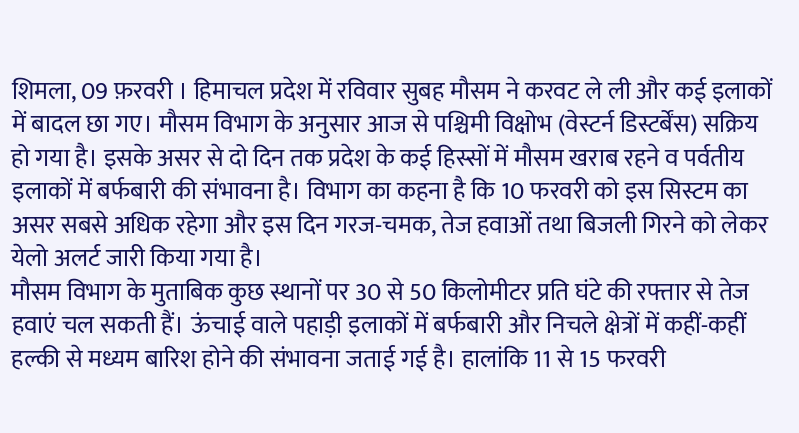शिमला, 09 फ़रवरी । हिमाचल प्रदेश में रविवार सुबह मौसम ने करवट ले ली और कई इलाकों में बादल छा गए। मौसम विभाग के अनुसार आज से पश्चिमी विक्षोभ (वेस्टर्न डिस्टर्बेंस) सक्रिय हो गया है। इसके असर से दो दिन तक प्रदेश के कई हिस्सों में मौसम खराब रहने व पर्वतीय इलाकों में बर्फबारी की संभावना है। विभाग का कहना है कि 10 फरवरी को इस सिस्टम का असर सबसे अधिक रहेगा और इस दिन गरज-चमक, तेज हवाओं तथा बिजली गिरने को लेकर येलो अलर्ट जारी किया गया है।
मौसम विभाग के मुताबिक कुछ स्थानों पर 30 से 50 किलोमीटर प्रति घंटे की रफ्तार से तेज हवाएं चल सकती हैं। ऊंचाई वाले पहाड़ी इलाकों में बर्फबारी और निचले क्षेत्रों में कहीं-कहीं हल्की से मध्यम बारिश होने की संभावना जताई गई है। हालांकि 11 से 15 फरवरी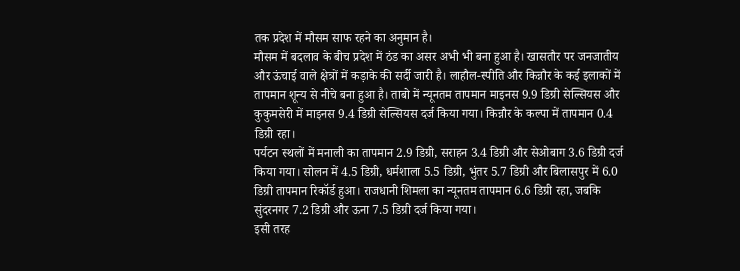तक प्रदेश में मौसम साफ रहने का अनुमान है।
मौसम में बदलाव के बीच प्रदेश में ठंड का असर अभी भी बना हुआ है। खासतौर पर जनजातीय और ऊंचाई वाले क्षेत्रों में कड़ाके की सर्दी जारी है। लाहौल-स्पीति और किन्नौर के कई इलाकों में तापमान शून्य से नीचे बना हुआ है। ताबो में न्यूनतम तापमान माइनस 9.9 डिग्री सेल्सियस और कुकुमसेरी में माइनस 9.4 डिग्री सेल्सियस दर्ज किया गया। किन्नौर के कल्पा में तापमान 0.4 डिग्री रहा।
पर्यटन स्थलों में मनाली का तापमान 2.9 डिग्री, सराहन 3.4 डिग्री और सेओबाग 3.6 डिग्री दर्ज किया गया। सोलन में 4.5 डिग्री, धर्मशाला 5.5 डिग्री, भुंतर 5.7 डिग्री और बिलासपुर में 6.0 डिग्री तापमान रिकॉर्ड हुआ। राजधानी शिमला का न्यूनतम तापमान 6.6 डिग्री रहा, जबकि सुंदरनगर 7.2 डिग्री और ऊना 7.5 डिग्री दर्ज किया गया।
इसी तरह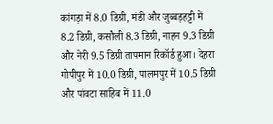कांगड़ा में 8.0 डिग्री, मंडी और जुब्बड़हट्टी में 8.2 डिग्री, कसौली 8.3 डिग्री, नाहन 9.3 डिग्री और नेरी 9.5 डिग्री तापमान रिकॉर्ड हुआ। देहरा गोपीपुर में 10.0 डिग्री, पालमपुर में 10.5 डिग्री और पांवटा साहिब में 11.0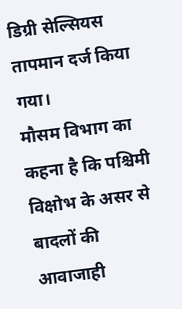डिग्री सेल्सियस तापमान दर्ज किया गया।
मौसम विभाग का कहना है कि पश्चिमी विक्षोभ के असर से बादलों की आवाजाही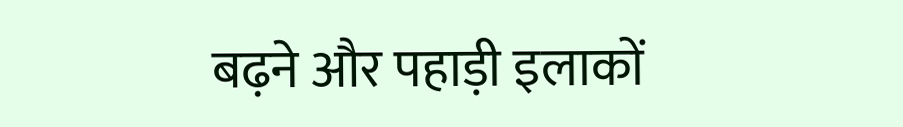बढ़ने और पहाड़ी इलाकों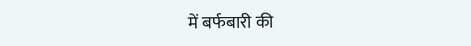में बर्फबारी की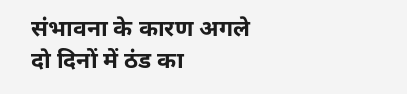संभावना के कारण अगले दो दिनों में ठंड का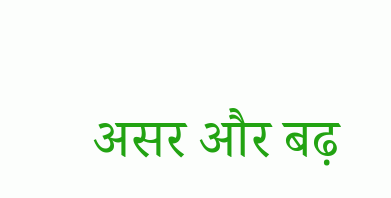असर और बढ़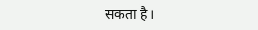सकता है।